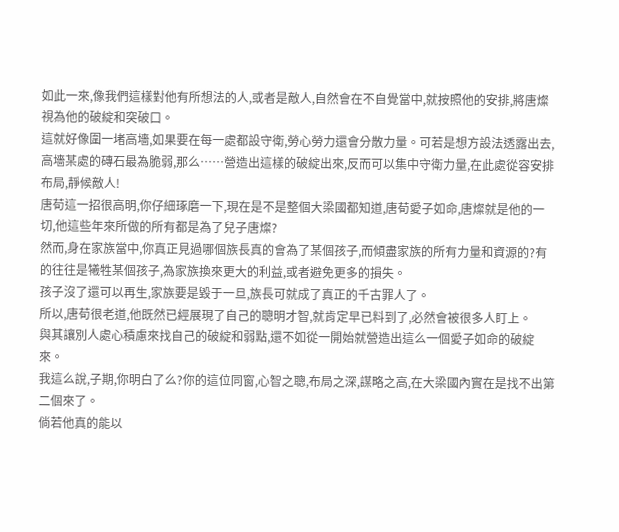如此一來,像我們這樣對他有所想法的人,或者是敵人,自然會在不自覺當中,就按照他的安排,將唐燦視為他的破綻和突破口。
這就好像圍一堵高墻,如果要在每一處都設守衛,勞心勞力還會分散力量。可若是想方設法透露出去,高墻某處的磚石最為脆弱,那么……營造出這樣的破綻出來,反而可以集中守衛力量,在此處從容安排布局,靜候敵人!
唐荀這一招很高明,你仔細琢磨一下,現在是不是整個大梁國都知道,唐荀愛子如命,唐燦就是他的一切,他這些年來所做的所有都是為了兒子唐燦?
然而,身在家族當中,你真正見過哪個族長真的會為了某個孩子,而傾盡家族的所有力量和資源的?有的往往是犧牲某個孩子,為家族換來更大的利益,或者避免更多的損失。
孩子沒了還可以再生,家族要是毀于一旦,族長可就成了真正的千古罪人了。
所以,唐荀很老道,他既然已經展現了自己的聰明才智,就肯定早已料到了,必然會被很多人盯上。
與其讓別人處心積慮來找自己的破綻和弱點,還不如從一開始就營造出這么一個愛子如命的破綻來。
我這么說,子期,你明白了么?你的這位同窗,心智之聰,布局之深,謀略之高,在大梁國內實在是找不出第二個來了。
倘若他真的能以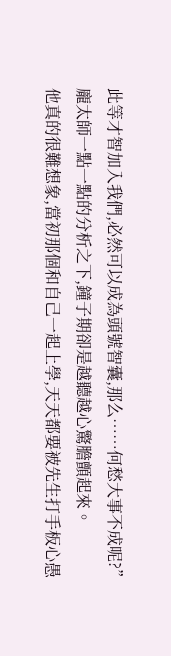此等才智加入我們,必然可以成為頭號智囊,那么……何愁大事不成呢?”
龐太師一點一點的分析之下,鐘子期卻是越聽越心驚膽顫起來。
他真的很難想象,當初那個和自己一起上學,天天都要被先生打手板心愚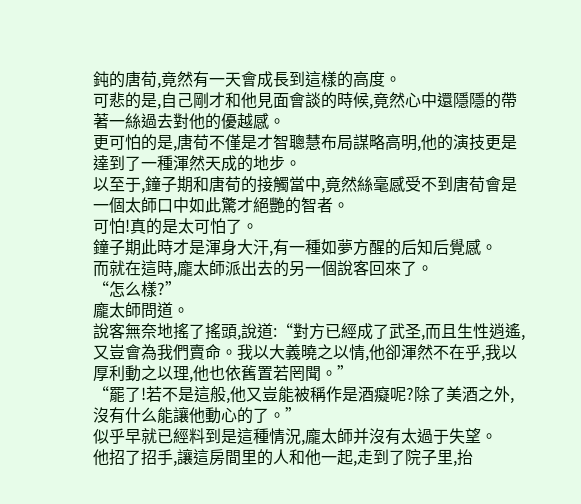鈍的唐荀,竟然有一天會成長到這樣的高度。
可悲的是,自己剛才和他見面會談的時候,竟然心中還隱隱的帶著一絲過去對他的優越感。
更可怕的是,唐荀不僅是才智聰慧布局謀略高明,他的演技更是達到了一種渾然天成的地步。
以至于,鐘子期和唐荀的接觸當中,竟然絲毫感受不到唐荀會是一個太師口中如此驚才絕艷的智者。
可怕!真的是太可怕了。
鐘子期此時才是渾身大汗,有一種如夢方醒的后知后覺感。
而就在這時,龐太師派出去的另一個說客回來了。
“怎么樣?”
龐太師問道。
說客無奈地搖了搖頭,說道:“對方已經成了武圣,而且生性逍遙,又豈會為我們賣命。我以大義曉之以情,他卻渾然不在乎,我以厚利動之以理,他也依舊置若罔聞。”
“罷了!若不是這般,他又豈能被稱作是酒癡呢?除了美酒之外,沒有什么能讓他動心的了。”
似乎早就已經料到是這種情況,龐太師并沒有太過于失望。
他招了招手,讓這房間里的人和他一起,走到了院子里,抬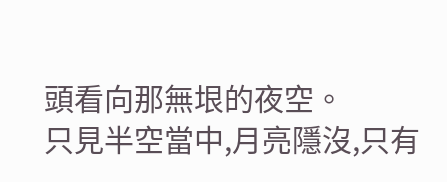頭看向那無垠的夜空。
只見半空當中,月亮隱沒,只有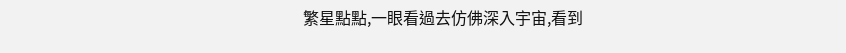繁星點點,一眼看過去仿佛深入宇宙,看到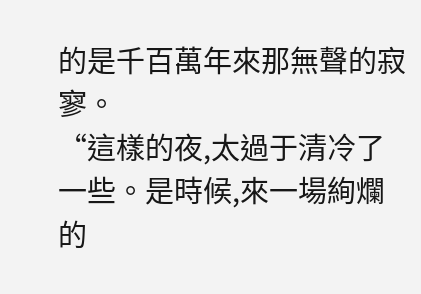的是千百萬年來那無聲的寂寥。
“這樣的夜,太過于清冷了一些。是時候,來一場絢爛的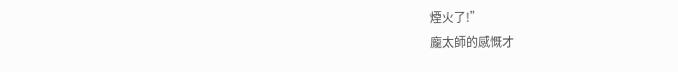煙火了!”
龐太師的感慨才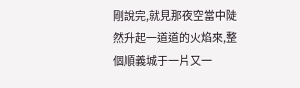剛說完,就見那夜空當中陡然升起一道道的火焰來,整個順義城于一片又一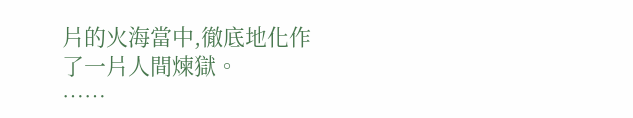片的火海當中,徹底地化作了一片人間煉獄。
……